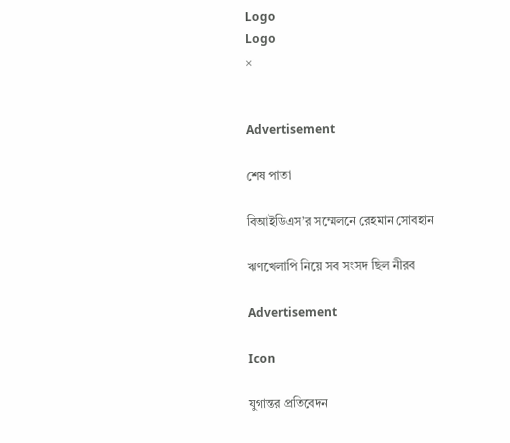Logo
Logo
×


Advertisement

শেষ পাতা

বিআইডিএস’র সম্মেলনে রেহমান সোবহান

ঋণখেলাপি নিয়ে সব সংসদ ছিল নীরব

Advertisement

Icon

যুগান্তর প্রতিবেদন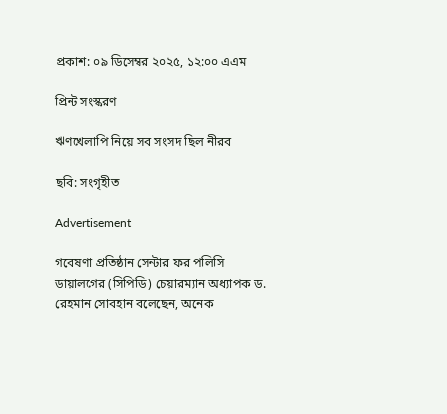প্রকাশ: ০৯ ডিসেম্বর ২০২৫, ১২:০০ এএম

প্রিন্ট সংস্করণ

ঋণখেলাপি নিয়ে সব সংসদ ছিল নীরব

ছবি: সংগৃহীত

Advertisement

গবেষণা প্রতিষ্ঠান সেন্টার ফর পলিসি ডায়ালগের (সিপিডি) চেয়ারম্যান অধ্যাপক ড. রেহমান সোবহান বলেছেন, অনেক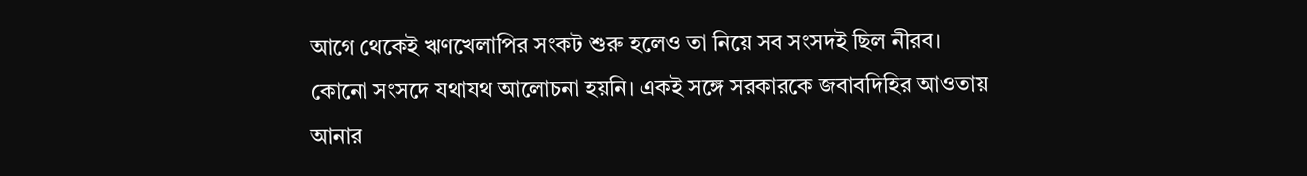আগে থেকেই ঋণখেলাপির সংকট শুরু হলেও তা নিয়ে সব সংসদই ছিল নীরব। কোনো সংসদে যথাযথ আলোচনা হয়নি। একই সঙ্গে সরকারকে জবাবদিহির আওতায় আনার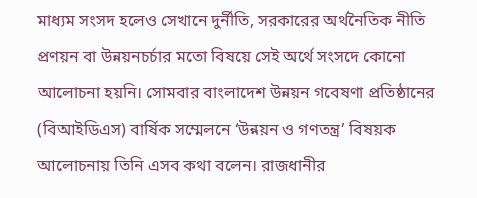মাধ্যম সংসদ হলেও সেখানে দুর্নীতি, সরকারের অর্থনৈতিক নীতি প্রণয়ন বা উন্নয়নচর্চার মতো বিষয়ে সেই অর্থে সংসদে কোনো আলোচনা হয়নি। সোমবার বাংলাদেশ উন্নয়ন গবেষণা প্রতিষ্ঠানের (বিআইডিএস) বার্ষিক সম্মেলনে ‘উন্নয়ন ও গণতন্ত্র’ বিষয়ক আলোচনায় তিনি এসব কথা বলেন। রাজধানীর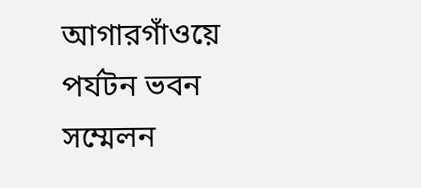আগারগাঁওয়ে পর্যটন ভবন সম্মেলন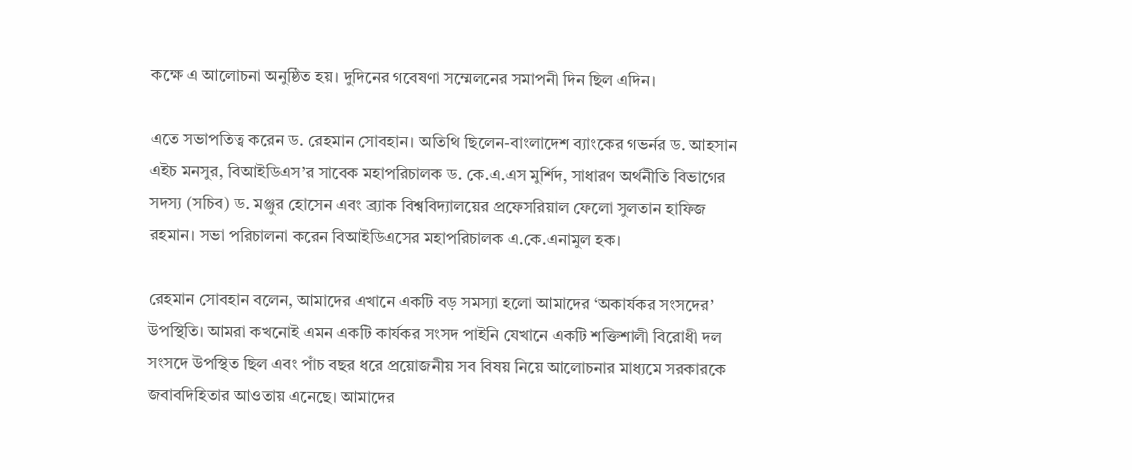কক্ষে এ আলোচনা অনুষ্ঠিত হয়। দুদিনের গবেষণা সম্মেলনের সমাপনী দিন ছিল এদিন।

এতে সভাপতিত্ব করেন ড. রেহমান সোবহান। অতিথি ছিলেন-বাংলাদেশ ব্যাংকের গভর্নর ড. আহসান এইচ মনসুর, বিআইডিএস’র সাবেক মহাপরিচালক ড. কে.এ.এস মুর্শিদ, সাধারণ অর্থনীতি বিভাগের সদস্য (সচিব) ড. মঞ্জুর হোসেন এবং ব্র্যাক বিশ্ববিদ্যালয়ের প্রফেসরিয়াল ফেলো সুলতান হাফিজ রহমান। সভা পরিচালনা করেন বিআইডিএসের মহাপরিচালক এ.কে.এনামুল হক।

রেহমান সোবহান বলেন, আমাদের এখানে একটি বড় সমস্যা হলো আমাদের ‘অকার্যকর সংসদের’ উপস্থিতি। আমরা কখনোই এমন একটি কার্যকর সংসদ পাইনি যেখানে একটি শক্তিশালী বিরোধী দল সংসদে উপস্থিত ছিল এবং পাঁচ বছর ধরে প্রয়োজনীয় সব বিষয় নিয়ে আলোচনার মাধ্যমে সরকারকে জবাবদিহিতার আওতায় এনেছে। আমাদের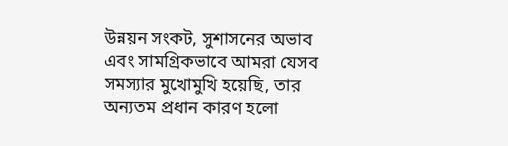উন্নয়ন সংকট, সুশাসনের অভাব এবং সামগ্রিকভাবে আমরা যেসব সমস্যার মুখোমুখি হয়েছি, তার অন্যতম প্রধান কারণ হলো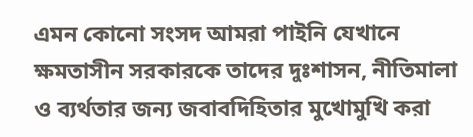এমন কোনো সংসদ আমরা পাইনি যেখানে ক্ষমতাসীন সরকারকে তাদের দুঃশাসন, নীতিমালা ও ব্যর্থতার জন্য জবাবদিহিতার মুখোমুখি করা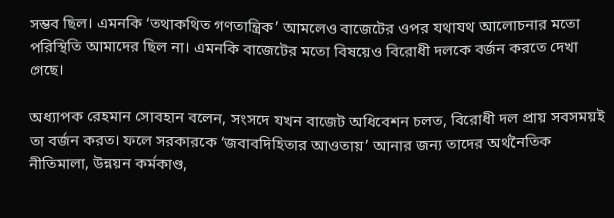সম্ভব ছিল। এমনকি ‘তথাকথিত গণতান্ত্রিক’ আমলেও বাজেটের ওপর যথাযথ আলোচনার মতো পরিস্থিতি আমাদের ছিল না। এমনকি বাজেটের মতো বিষয়েও বিরোধী দলকে বর্জন করতে দেখা গেছে।

অধ্যাপক রেহমান সোবহান বলেন, সংসদে যখন বাজেট অধিবেশন চলত, বিরোধী দল প্রায় সবসময়ই তা বর্জন করত। ফলে সরকারকে ‘জবাবদিহিতার আওতায়’ আনার জন্য তাদের অর্থনৈতিক নীতিমালা, উন্নয়ন কর্মকাণ্ড,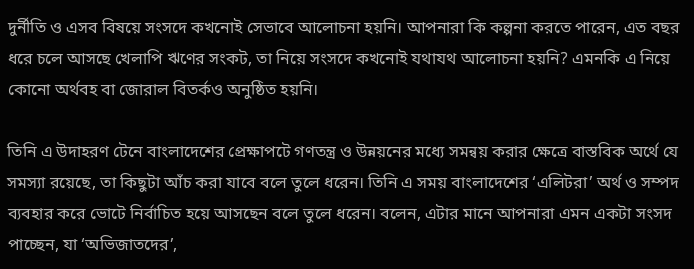দুর্নীতি ও এসব বিষয়ে সংসদে কখনোই সেভাবে আলোচনা হয়নি। আপনারা কি কল্পনা করতে পারেন, এত বছর ধরে চলে আসছে খেলাপি ঋণের সংকট, তা নিয়ে সংসদে কখনোই যথাযথ আলোচনা হয়নি? এমনকি এ নিয়ে কোনো অর্থবহ বা জোরাল বিতর্কও অনুষ্ঠিত হয়নি।

তিনি এ উদাহরণ টেনে বাংলাদেশের প্রেক্ষাপটে গণতন্ত্র ও উন্নয়নের মধ্যে সমন্বয় করার ক্ষেত্রে বাস্তবিক অর্থে যে সমস্যা রয়েছে, তা কিছুটা আঁচ করা যাবে বলে তুলে ধরেন। তিনি এ সময় বাংলাদেশের ‘এলিটরা’ অর্থ ও সম্পদ ব্যবহার করে ভোটে নির্বাচিত হয়ে আসছেন বলে তুলে ধরেন। বলেন, এটার মানে আপনারা এমন একটা সংসদ পাচ্ছেন, যা ‘অভিজাতদের’,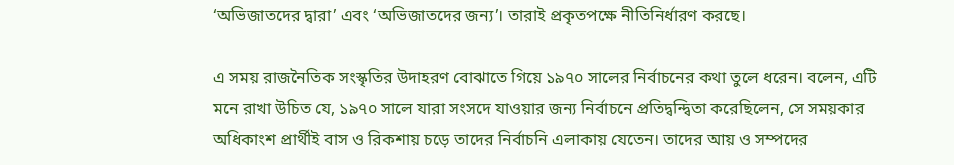‘অভিজাতদের দ্বারা’ এবং ‘অভিজাতদের জন্য’। তারাই প্রকৃতপক্ষে নীতিনির্ধারণ করছে।

এ সময় রাজনৈতিক সংস্কৃতির উদাহরণ বোঝাতে গিয়ে ১৯৭০ সালের নির্বাচনের কথা তুলে ধরেন। বলেন, এটি মনে রাখা উচিত যে, ১৯৭০ সালে যারা সংসদে যাওয়ার জন্য নির্বাচনে প্রতিদ্বন্দ্বিতা করেছিলেন, সে সময়কার অধিকাংশ প্রার্থীই বাস ও রিকশায় চড়ে তাদের নির্বাচনি এলাকায় যেতেন। তাদের আয় ও সম্পদের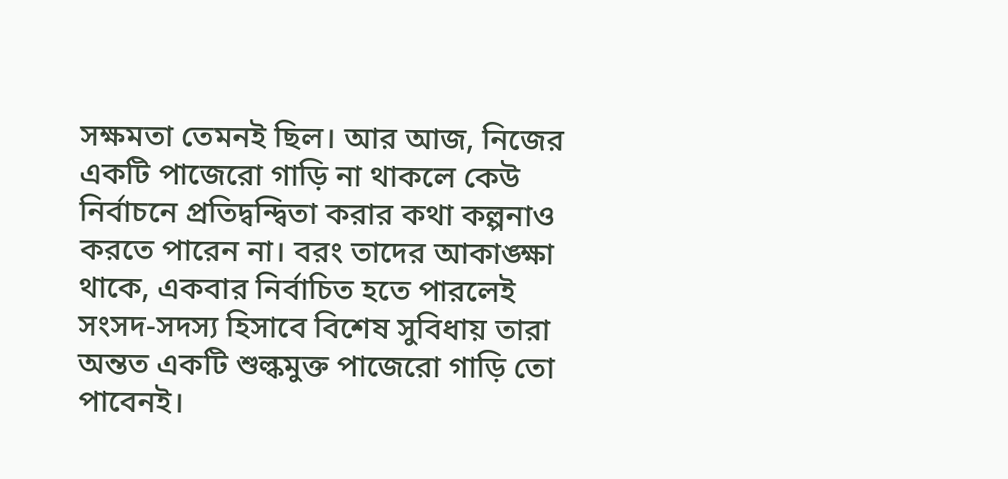সক্ষমতা তেমনই ছিল। আর আজ, নিজের একটি পাজেরো গাড়ি না থাকলে কেউ নির্বাচনে প্রতিদ্বন্দ্বিতা করার কথা কল্পনাও করতে পারেন না। বরং তাদের আকাঙ্ক্ষা থাকে, একবার নির্বাচিত হতে পারলেই সংসদ-সদস্য হিসাবে বিশেষ সুবিধায় তারা অন্তত একটি শুল্কমুক্ত পাজেরো গাড়ি তো পাবেনই।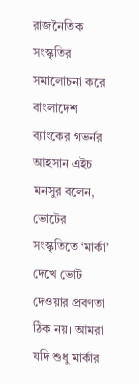রাজনৈতিক সংস্কৃতির সমালোচনা করে বাংলাদেশ ব্যাংকের গভর্নর আহসান এইচ মনসুর বলেন, ভোটের সংস্কৃতিতে ‘মার্কা’ দেখে ভোট দেওয়ার প্রবণতা ঠিক নয়। আমরা যদি শুধু মার্কার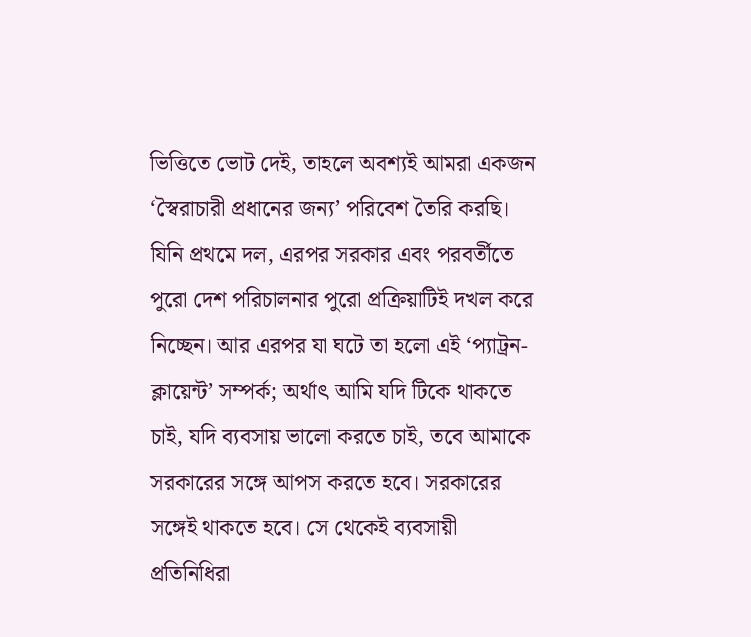ভিত্তিতে ভোট দেই, তাহলে অবশ্যই আমরা একজন ‘স্বৈরাচারী প্রধানের জন্য’ পরিবেশ তৈরি করছি। যিনি প্রথমে দল, এরপর সরকার এবং পরবর্তীতে পুরো দেশ পরিচালনার পুরো প্রক্রিয়াটিই দখল করে নিচ্ছেন। আর এরপর যা ঘটে তা হলো এই ‘প্যাট্রন-ক্লায়েন্ট’ সম্পর্ক; অর্থাৎ আমি যদি টিকে থাকতে চাই, যদি ব্যবসায় ভালো করতে চাই, তবে আমাকে সরকারের সঙ্গে আপস করতে হবে। সরকারের সঙ্গেই থাকতে হবে। সে থেকেই ব্যবসায়ী প্রতিনিধিরা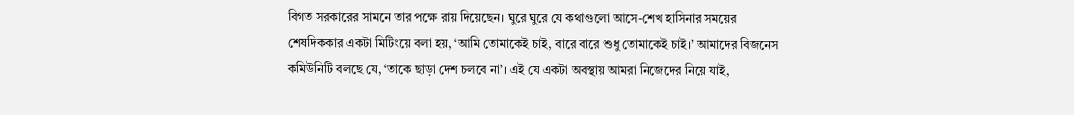বিগত সরকারের সামনে তার পক্ষে রায় দিয়েছেন। ঘুরে ঘুরে যে কথাগুলো আসে-শেখ হাসিনার সময়ের শেষদিককার একটা মিটিংয়ে বলা হয়, ‘আমি তোমাকেই চাই, বারে বারে শুধু তোমাকেই চাই।’ আমাদের বিজনেস কমিউনিটি বলছে যে, ‘তাকে ছাড়া দেশ চলবে না’। এই যে একটা অবস্থায় আমরা নিজেদের নিয়ে যাই,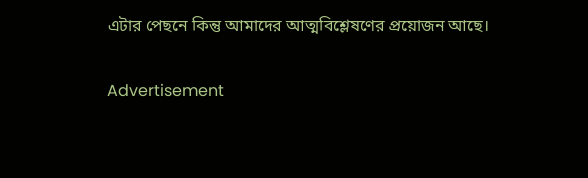এটার পেছনে কিন্তু আমাদের আত্মবিশ্লেষণের প্রয়োজন আছে।

Advertisement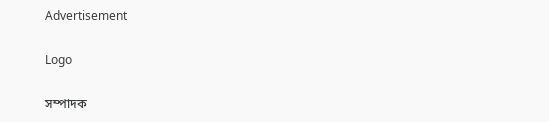Advertisement

Logo

সম্পাদক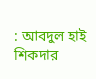: আবদুল হাই শিকদার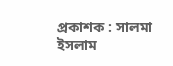প্রকাশক : সালমা ইসলাম